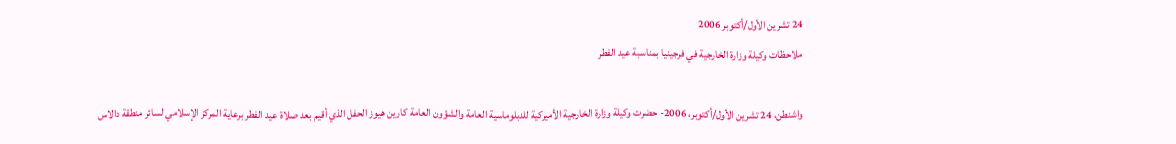24 تشرين الأول/أكتوبر 2006
ملاحظات وكيلة وزارة الخارجية في فرجينيا بمناسبة عيد الفطر

واشنطن، 24 تشرين الأول/أكتوبر، 2006- حضرت وكيلة وزارة الخارجية الأميركية للدبلوماسية العامة والشؤون العامة كارين هيوز الحفل الذي أقيم بعد صلاة عيد الفطر برعاية المركز الإسلامي لسائر منطقة دالاس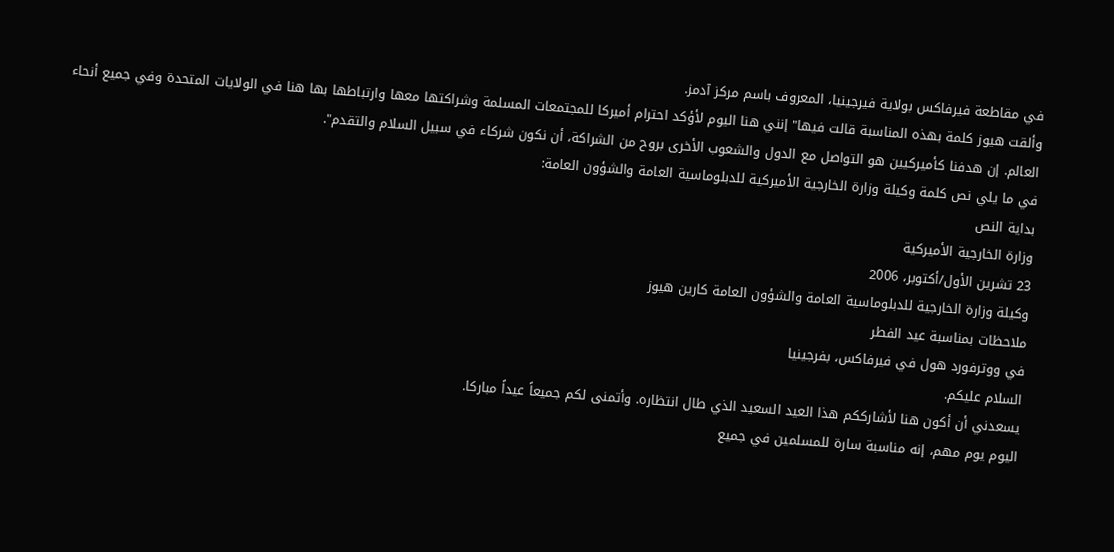في مقاطعة فيرفاكس بولاية فيرجينيا، المعروف باسم مركز آدمز.
وألقت هيوز كلمة بهذه المناسبة قالت فيها" إنني هنا اليوم لأؤكد احترام أميركا للمجتمعات المسلمة وشراكتها معها وارتباطها بها هنا في الولايات المتحدة وفي جميع أنحاء العالم. إن هدفنا كأميركيين هو التواصل مع الدول والشعوب الأخرى بروح من الشراكة، أن نكون شركاء في سبيل السلام والتقدم".
في ما يلي نص كلمة وكيلة وزارة الخارجية الأميركية للدبلوماسية العامة والشؤون العامة:
بداية النص
وزارة الخارجية الأميركية
23 تشرين الأول/أكتوبر، 2006
وكيلة وزارة الخارجية للدبلوماسية العامة والشؤون العامة كارين هيوز
ملاحظات بمناسبة عيد الفطر
في ووترفورد هول في فيرفاكس، بفرجينيا
السلام عليكم.
يسعدني أن أكون هنا لأشارككم هذا العيد السعيد الذي طال انتظاره. وأتمنى لكم جميعاً عيداً مباركا.
اليوم يوم مهم، إنه مناسبة سارة للمسلمين في جميع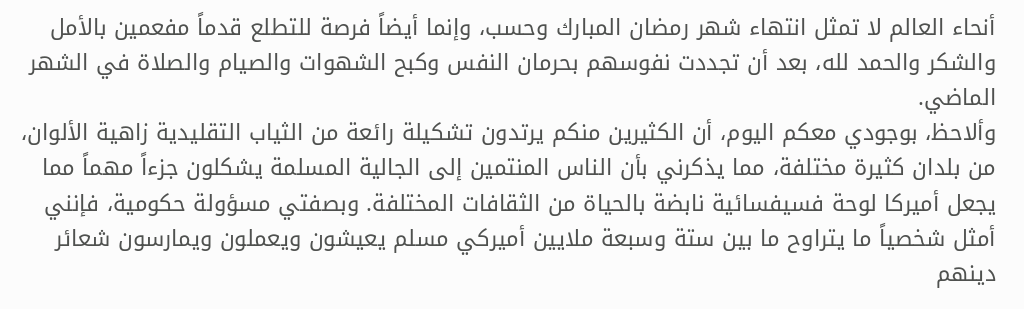أنحاء العالم لا تمثل انتهاء شهر رمضان المبارك وحسب، وإنما أيضاً فرصة للتطلع قدماً مفعمين بالأمل والشكر والحمد لله، بعد أن تجددت نفوسهم بحرمان النفس وكبح الشهوات والصيام والصلاة في الشهر الماضي.
وألاحظ، بوجودي معكم اليوم، أن الكثيرين منكم يرتدون تشكيلة رائعة من الثياب التقليدية زاهية الألوان، من بلدان كثيرة مختلفة، مما يذكرني بأن الناس المنتمين إلى الجالية المسلمة يشكلون جزءاً مهماً مما يجعل أميركا لوحة فسيفسائية نابضة بالحياة من الثقافات المختلفة. وبصفتي مسؤولة حكومية، فإنني أمثل شخصياً ما يتراوح ما بين ستة وسبعة ملايين أميركي مسلم يعيشون ويعملون ويمارسون شعائر دينهم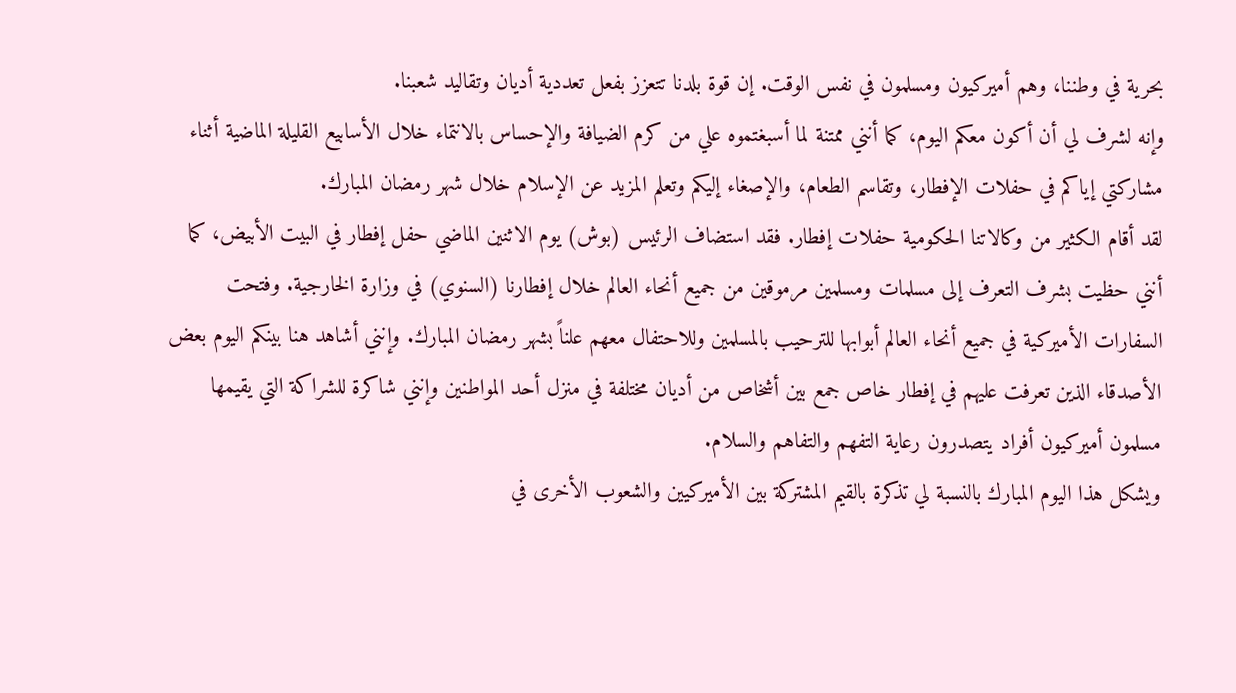بحرية في وطننا، وهم أميركيون ومسلمون في نفس الوقت. إن قوة بلدنا تتعزز بفعل تعددية أديان وتقاليد شعبنا.
وإنه لشرف لي أن أكون معكم اليوم، كما أنني ممتنة لما أسبغتموه علي من كرم الضيافة والإحساس بالانتماء خلال الأسابيع القليلة الماضية أثناء مشاركتي إياكم في حفلات الإفطار، وتقاسم الطعام، والإصغاء إليكم وتعلم المزيد عن الإسلام خلال شهر رمضان المبارك.
لقد أقام الكثير من وكالاتنا الحكومية حفلات إفطار. فقد استضاف الرئيس (بوش) يوم الاثنين الماضي حفل إفطار في البيت الأبيض، كما أنني حظيت بشرف التعرف إلى مسلمات ومسلمين مرموقين من جميع أنحاء العالم خلال إفطارنا (السنوي) في وزارة الخارجية. وفتحت السفارات الأميركية في جميع أنحاء العالم أبوابها للترحيب بالمسلمين وللاحتفال معهم علناً بشهر رمضان المبارك. وإنني أشاهد هنا بينكم اليوم بعض الأصدقاء الذين تعرفت عليهم في إفطار خاص جمع بين أشخاص من أديان مختلفة في منزل أحد المواطنين وإنني شاكرة للشراكة التي يقيمها مسلمون أميركيون أفراد يتصدرون رعاية التفهم والتفاهم والسلام.
ويشكل هذا اليوم المبارك بالنسبة لي تذكرة بالقيم المشتركة بين الأميركيين والشعوب الأخرى في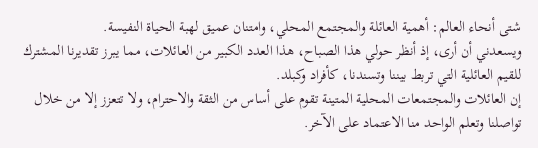شتى أنحاء العالم: أهمية العائلة والمجتمع المحلي، وامتنان عميق لهبة الحياة النفيسة.
ويسعدني أن أرى، إذ أنظر حولي هذا الصباح، هذا العدد الكبير من العائلات، مما يبرز تقديرنا المشترك للقيم العائلية التي تربط بيننا وتسندنا، كأفراد وكبلد.
إن العائلات والمجتمعات المحلية المتينة تقوم على أساس من الثقة والاحترام، ولا تتعزز إلا من خلال تواصلنا وتعلم الواحد منا الاعتماد على الآخر.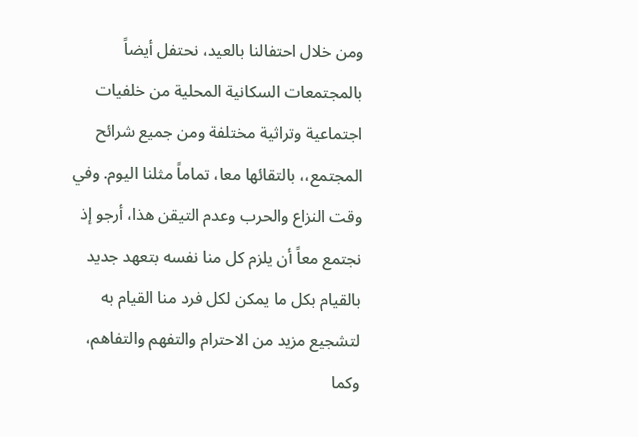ومن خلال احتفالنا بالعيد، نحتفل أيضاً بالمجتمعات السكانية المحلية من خلفيات اجتماعية وتراثية مختلفة ومن جميع شرائح المجتمع،، بالتقائها معا، تماماً مثلنا اليوم. وفي وقت النزاع والحرب وعدم التيقن هذا، أرجو إذ نجتمع معاً أن يلزم كل منا نفسه بتعهد جديد بالقيام بكل ما يمكن لكل فرد منا القيام به لتشجيع مزيد من الاحترام والتفهم والتفاهم، وكما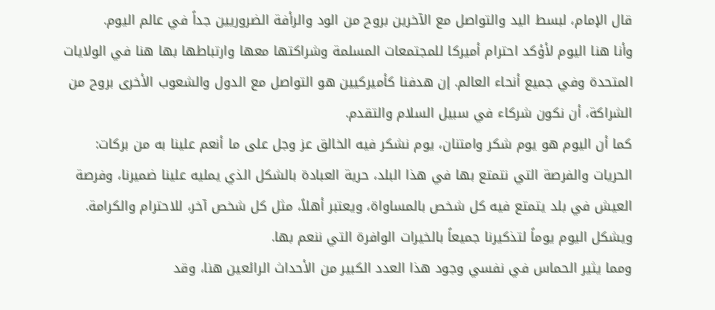قال الإمام، لبسط اليد والتواصل مع الآخرين بروح من الود والرأفة الضروريين جداً في عالم اليوم.
وأنا هنا اليوم لأؤكد احترام أميركا للمجتمعات المسلمة وشراكتها معها وارتباطها بها هنا في الولايات المتحدة وفي جميع أنحاء العالم. إن هدفنا كأميركيين هو التواصل مع الدول والشعوب الأخرى بروح من الشراكة، أن نكون شركاء في سبيل السلام والتقدم.
كما أن اليوم هو يوم شكر وامتنان، يوم نشكر فيه الخالق عز وجل على ما أنعم علينا به من بركات: الحريات والفرصة التي نتمتع بها في هذا البلد، حرية العبادة بالشكل الذي يمليه علينا ضميرنا، وفرصة العيش في بلد يتمتع فيه كل شخص بالمساواة، ويعتبر أهلاً، مثل كل شخص آخر، للاحترام والكرامة. ويشكل اليوم يوماً لتذكيرنا جميعاً بالخيرات الوافرة التي ننعم بها.
ومما يثير الحماس في نفسي وجود هذا العدد الكبير من الأحداث الرائعين هنا، وقد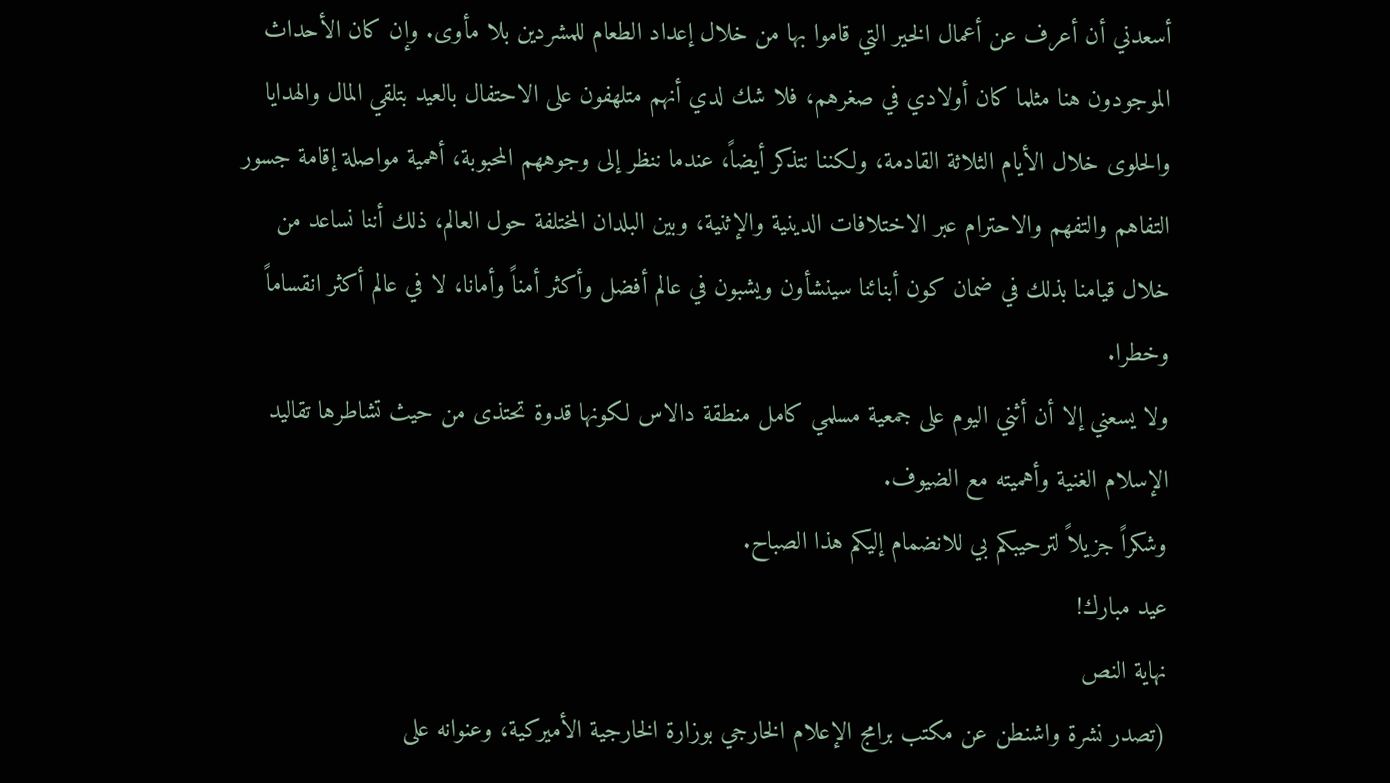أسعدني أن أعرف عن أعمال الخير التي قاموا بها من خلال إعداد الطعام للمشردين بلا مأوى. وإن كان الأحداث الموجودون هنا مثلما كان أولادي في صغرهم، فلا شك لدي أنهم متلهفون على الاحتفال بالعيد بتلقي المال والهدايا والحلوى خلال الأيام الثلاثة القادمة، ولكننا نتذكر أيضاً، عندما ننظر إلى وجوههم المحبوبة، أهمية مواصلة إقامة جسور التفاهم والتفهم والاحترام عبر الاختلافات الدينية والإثنية، وبين البلدان المختلفة حول العالم، ذلك أننا نساعد من خلال قيامنا بذلك في ضمان كون أبنائنا سينشأون ويشبون في عالم أفضل وأكثر أمناً وأمانا، لا في عالم أكثر انقساماً وخطرا.
ولا يسعني إلا أن أثني اليوم على جمعية مسلمي كامل منطقة دالاس لكونها قدوة تحتذى من حيث تشاطرها تقاليد الإسلام الغنية وأهميته مع الضيوف.
وشكراً جزيلاً لترحيبكم بي للانضمام إليكم هذا الصباح.
عيد مبارك!
نهاية النص
(تصدر نشرة واشنطن عن مكتب برامج الإعلام الخارجي بوزارة الخارجية الأميركية، وعنوانه على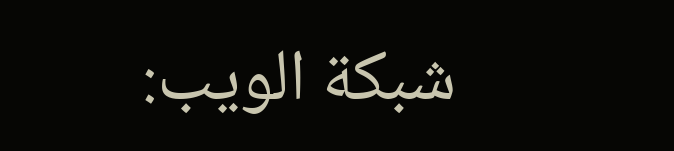شبكة الويب: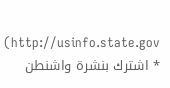http://usinfo.state.gov) * اشترك بنشرة واشنطن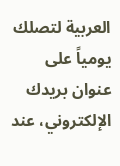العربية لتصلك يومياً على عنوان بريدك الإلكتروني، عند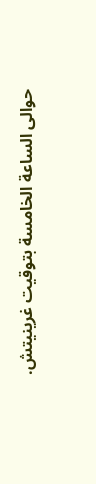حوالى الساعة الخامسة بتوقيت غرينيتش.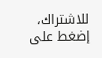للاشتراك، إضغط على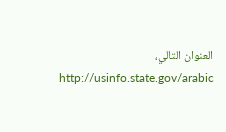العنوان التالي، http://usinfo.state.gov/arabic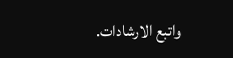واتبع الارشادات.